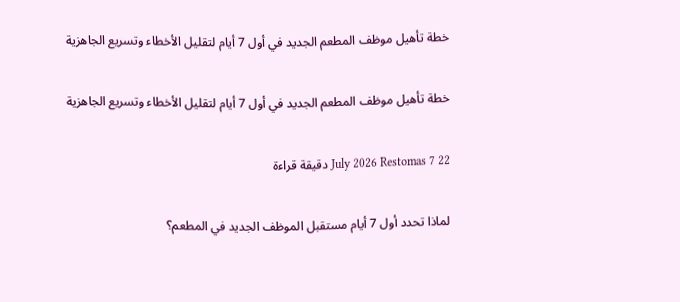خطة تأهيل موظف المطعم الجديد في أول 7 أيام لتقليل الأخطاء وتسريع الجاهزية

خطة تأهيل موظف المطعم الجديد في أول 7 أيام لتقليل الأخطاء وتسريع الجاهزية

22 July 2026 Restomas 7 دقيقة قراءة

لماذا تحدد أول 7 أيام مستقبل الموظف الجديد في المطعم؟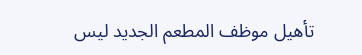تأهيل موظف المطعم الجديد ليس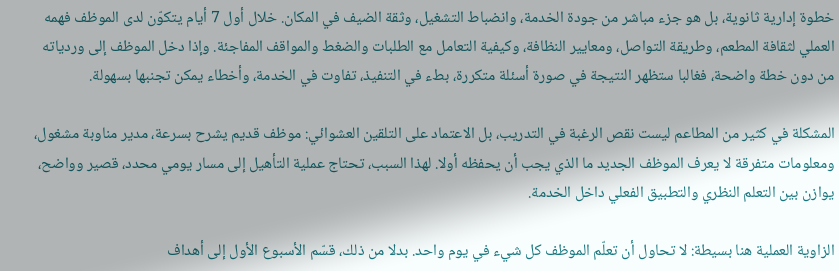خطوة إدارية ثانوية، بل هو جزء مباشر من جودة الخدمة، وانضباط التشغيل، وثقة الضيف في المكان. خلال أول 7 أيام يتكوّن لدى الموظف فهمه العملي لثقافة المطعم، وطريقة التواصل، ومعايير النظافة، وكيفية التعامل مع الطلبات والضغط والمواقف المفاجئة. وإذا دخل الموظف إلى وردياته من دون خطة واضحة، فغالبا ستظهر النتيجة في صورة أسئلة متكررة، بطء في التنفيذ، تفاوت في الخدمة، وأخطاء يمكن تجنبها بسهولة.

المشكلة في كثير من المطاعم ليست نقص الرغبة في التدريب، بل الاعتماد على التلقين العشوائي: موظف قديم يشرح بسرعة، مدير مناوبة مشغول، ومعلومات متفرقة لا يعرف الموظف الجديد ما الذي يجب أن يحفظه أولا. لهذا السبب، تحتاج عملية التأهيل إلى مسار يومي محدد، قصير وواضح، يوازن بين التعلم النظري والتطبيق الفعلي داخل الخدمة.

الزاوية العملية هنا بسيطة: لا تحاول أن تعلّم الموظف كل شيء في يوم واحد. بدلا من ذلك، قسّم الأسبوع الأول إلى أهداف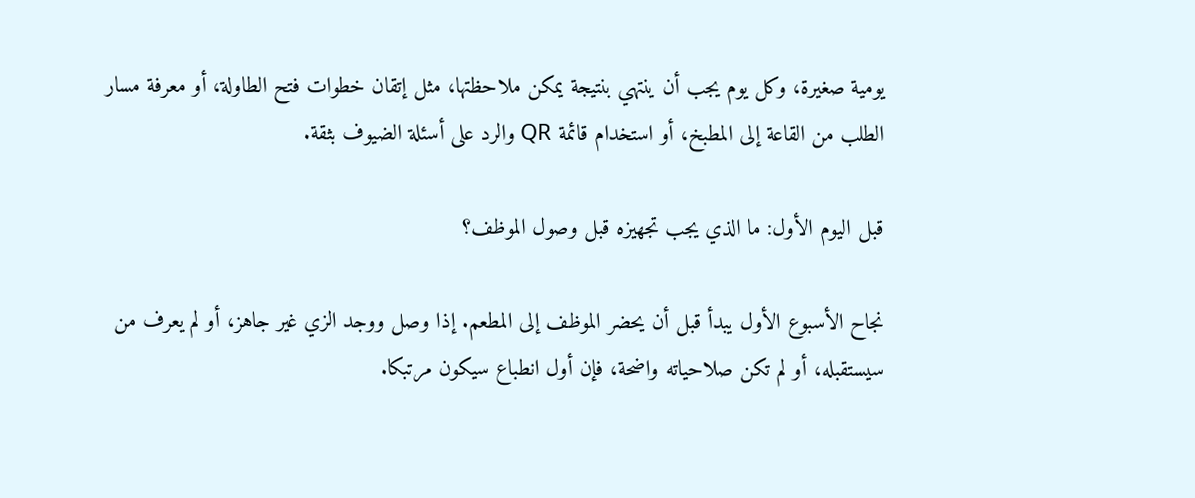يومية صغيرة، وكل يوم يجب أن ينتهي بنتيجة يمكن ملاحظتها، مثل إتقان خطوات فتح الطاولة، أو معرفة مسار الطلب من القاعة إلى المطبخ، أو استخدام قائمة QR والرد على أسئلة الضيوف بثقة.

قبل اليوم الأول: ما الذي يجب تجهيزه قبل وصول الموظف؟

نجاح الأسبوع الأول يبدأ قبل أن يحضر الموظف إلى المطعم. إذا وصل ووجد الزي غير جاهز، أو لم يعرف من سيستقبله، أو لم تكن صلاحياته واضحة، فإن أول انطباع سيكون مرتبكا.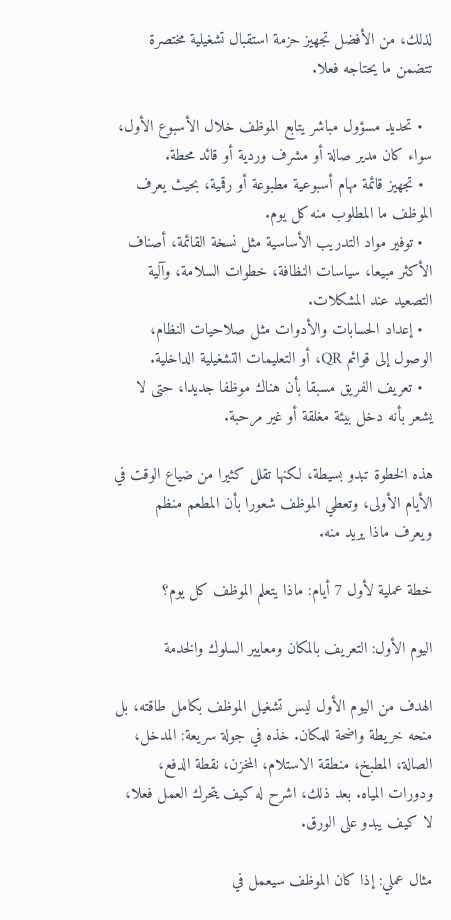لذلك، من الأفضل تجهيز حزمة استقبال تشغيلية مختصرة تتضمن ما يحتاجه فعلا.

  • تحديد مسؤول مباشر يتابع الموظف خلال الأسبوع الأول، سواء كان مدير صالة أو مشرف وردية أو قائد محطة.
  • تجهيز قائمة مهام أسبوعية مطبوعة أو رقمية، بحيث يعرف الموظف ما المطلوب منه كل يوم.
  • توفير مواد التدريب الأساسية مثل نسخة القائمة، أصناف الأكثر مبيعا، سياسات النظافة، خطوات السلامة، وآلية التصعيد عند المشكلات.
  • إعداد الحسابات والأدوات مثل صلاحيات النظام، الوصول إلى قوائم QR، أو التعليمات التشغيلية الداخلية.
  • تعريف الفريق مسبقا بأن هناك موظفا جديدا، حتى لا يشعر بأنه دخل بيئة مغلقة أو غير مرحبة.

هذه الخطوة تبدو بسيطة، لكنها تقلل كثيرا من ضياع الوقت في الأيام الأولى، وتعطي الموظف شعورا بأن المطعم منظم ويعرف ماذا يريد منه.

خطة عملية لأول 7 أيام: ماذا يتعلم الموظف كل يوم؟

اليوم الأول: التعريف بالمكان ومعايير السلوك والخدمة

الهدف من اليوم الأول ليس تشغيل الموظف بكامل طاقته، بل منحه خريطة واضحة للمكان. خذه في جولة سريعة: المدخل، الصالة، المطبخ، منطقة الاستلام، المخزن، نقطة الدفع، ودورات المياه. بعد ذلك، اشرح له كيف يتحرك العمل فعلا، لا كيف يبدو على الورق.

مثال عملي: إذا كان الموظف سيعمل في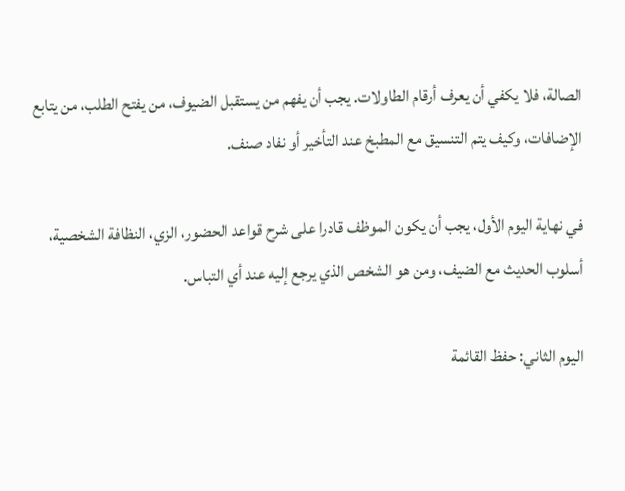الصالة، فلا يكفي أن يعرف أرقام الطاولات. يجب أن يفهم من يستقبل الضيوف، من يفتح الطلب، من يتابع الإضافات، وكيف يتم التنسيق مع المطبخ عند التأخير أو نفاد صنف.

في نهاية اليوم الأول، يجب أن يكون الموظف قادرا على شرح قواعد الحضور، الزي، النظافة الشخصية، أسلوب الحديث مع الضيف، ومن هو الشخص الذي يرجع إليه عند أي التباس.

اليوم الثاني: حفظ القائمة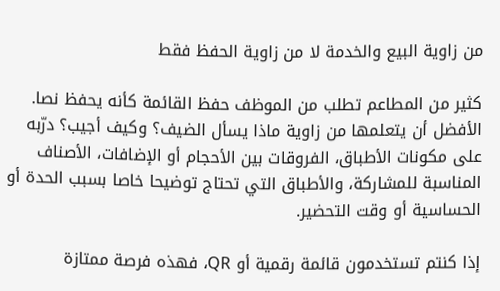من زاوية البيع والخدمة لا من زاوية الحفظ فقط

كثير من المطاعم تطلب من الموظف حفظ القائمة كأنه يحفظ نصا. الأفضل أن يتعلمها من زاوية ماذا يسأل الضيف؟ وكيف أجيب؟ درّبه على مكونات الأطباق، الفروقات بين الأحجام أو الإضافات، الأصناف المناسبة للمشاركة، والأطباق التي تحتاج توضيحا خاصا بسبب الحدة أو الحساسية أو وقت التحضير.

إذا كنتم تستخدمون قائمة رقمية أو QR، فهذه فرصة ممتازة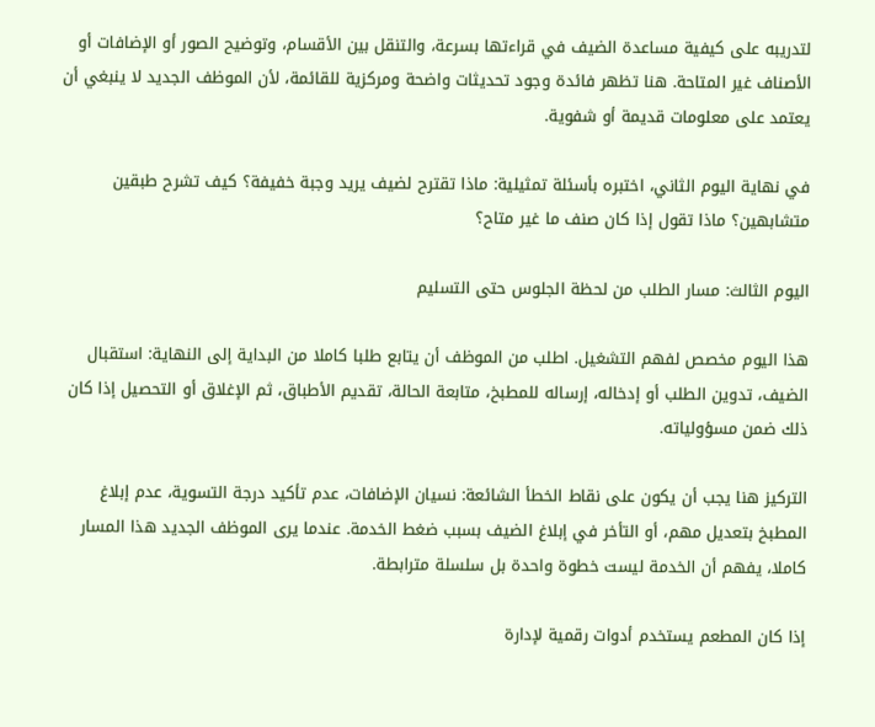لتدريبه على كيفية مساعدة الضيف في قراءتها بسرعة، والتنقل بين الأقسام، وتوضيح الصور أو الإضافات أو الأصناف غير المتاحة. هنا تظهر فائدة وجود تحديثات واضحة ومركزية للقائمة، لأن الموظف الجديد لا ينبغي أن يعتمد على معلومات قديمة أو شفوية.

في نهاية اليوم الثاني، اختبره بأسئلة تمثيلية: ماذا تقترح لضيف يريد وجبة خفيفة؟ كيف تشرح طبقين متشابهين؟ ماذا تقول إذا كان صنف ما غير متاح؟

اليوم الثالث: مسار الطلب من لحظة الجلوس حتى التسليم

هذا اليوم مخصص لفهم التشغيل. اطلب من الموظف أن يتابع طلبا كاملا من البداية إلى النهاية: استقبال الضيف، تدوين الطلب أو إدخاله، إرساله للمطبخ، متابعة الحالة، تقديم الأطباق، ثم الإغلاق أو التحصيل إذا كان ذلك ضمن مسؤولياته.

التركيز هنا يجب أن يكون على نقاط الخطأ الشائعة: نسيان الإضافات، عدم تأكيد درجة التسوية، عدم إبلاغ المطبخ بتعديل مهم، أو التأخر في إبلاغ الضيف بسبب ضغط الخدمة. عندما يرى الموظف الجديد هذا المسار كاملا، يفهم أن الخدمة ليست خطوة واحدة بل سلسلة مترابطة.

إذا كان المطعم يستخدم أدوات رقمية لإدارة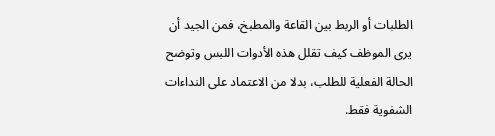الطلبات أو الربط بين القاعة والمطبخ، فمن الجيد أن يرى الموظف كيف تقلل هذه الأدوات اللبس وتوضح الحالة الفعلية للطلب، بدلا من الاعتماد على النداءات الشفوية فقط.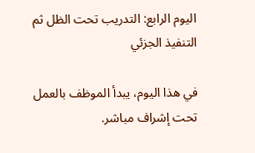اليوم الرابع: التدريب تحت الظل ثم التنفيذ الجزئي

في هذا اليوم، يبدأ الموظف بالعمل تحت إشراف مباشر.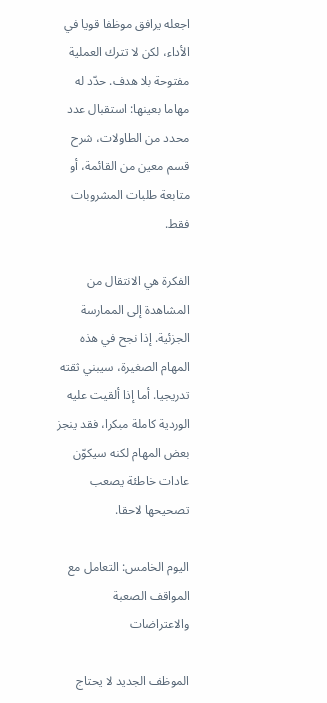اجعله يرافق موظفا قويا في الأداء، لكن لا تترك العملية مفتوحة بلا هدف. حدّد له مهاما بعينها: استقبال عدد محدد من الطاولات، شرح قسم معين من القائمة، أو متابعة طلبات المشروبات فقط.

الفكرة هي الانتقال من المشاهدة إلى الممارسة الجزئية. إذا نجح في هذه المهام الصغيرة، سيبني ثقته تدريجيا. أما إذا ألقيت عليه الوردية كاملة مبكرا، فقد ينجز بعض المهام لكنه سيكوّن عادات خاطئة يصعب تصحيحها لاحقا.

اليوم الخامس: التعامل مع المواقف الصعبة والاعتراضات

الموظف الجديد لا يحتاج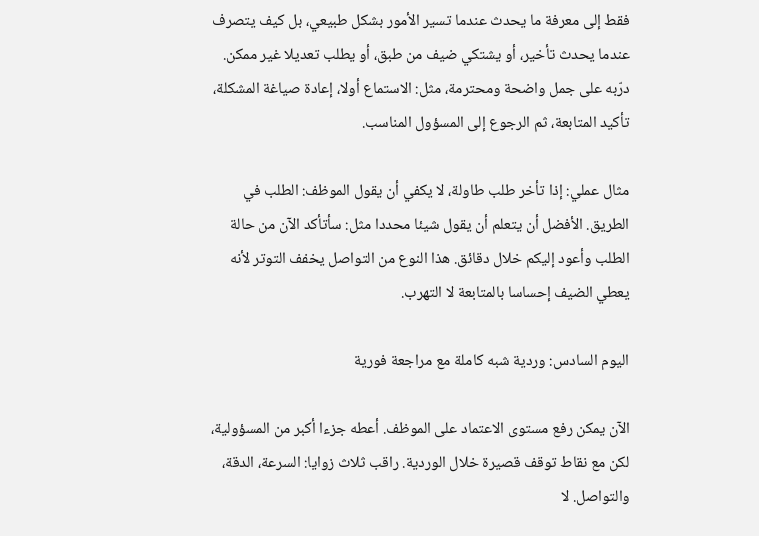فقط إلى معرفة ما يحدث عندما تسير الأمور بشكل طبيعي، بل كيف يتصرف عندما يحدث تأخير، أو يشتكي ضيف من طبق، أو يطلب تعديلا غير ممكن. درّبه على جمل واضحة ومحترمة، مثل: الاستماع أولا، إعادة صياغة المشكلة، تأكيد المتابعة، ثم الرجوع إلى المسؤول المناسب.

مثال عملي: إذا تأخر طلب طاولة، لا يكفي أن يقول الموظف: الطلب في الطريق. الأفضل أن يتعلم أن يقول شيئا محددا مثل: سأتأكد الآن من حالة الطلب وأعود إليكم خلال دقائق. هذا النوع من التواصل يخفف التوتر لأنه يعطي الضيف إحساسا بالمتابعة لا التهرب.

اليوم السادس: وردية شبه كاملة مع مراجعة فورية

الآن يمكن رفع مستوى الاعتماد على الموظف. أعطه جزءا أكبر من المسؤولية، لكن مع نقاط توقف قصيرة خلال الوردية. راقب ثلاث زوايا: السرعة، الدقة، والتواصل. لا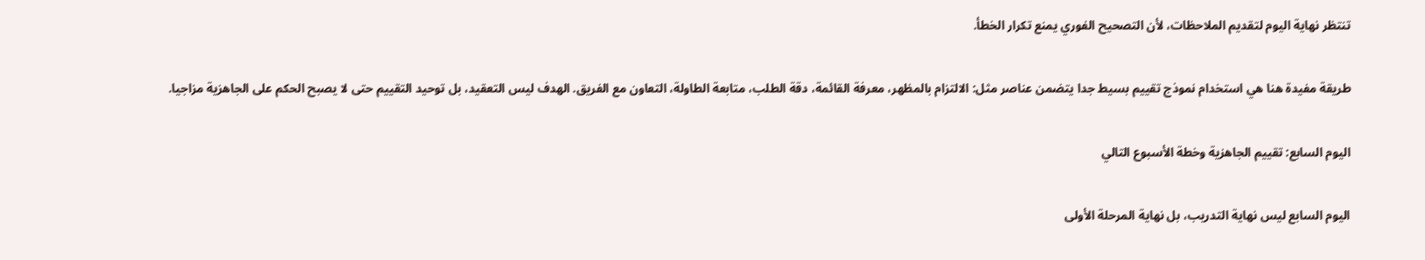تنتظر نهاية اليوم لتقديم الملاحظات، لأن التصحيح الفوري يمنع تكرار الخطأ.

طريقة مفيدة هنا هي استخدام نموذج تقييم بسيط جدا يتضمن عناصر مثل: الالتزام بالمظهر، معرفة القائمة، دقة الطلب، متابعة الطاولة، التعاون مع الفريق. الهدف ليس التعقيد، بل توحيد التقييم حتى لا يصبح الحكم على الجاهزية مزاجيا.

اليوم السابع: تقييم الجاهزية وخطة الأسبوع التالي

اليوم السابع ليس نهاية التدريب، بل نهاية المرحلة الأولى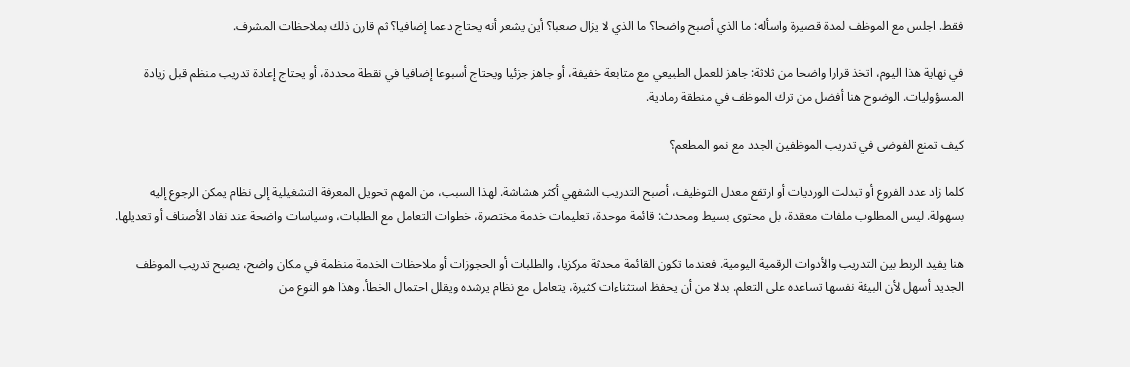فقط. اجلس مع الموظف لمدة قصيرة واسأله: ما الذي أصبح واضحا؟ ما الذي لا يزال صعبا؟ أين يشعر أنه يحتاج دعما إضافيا؟ ثم قارن ذلك بملاحظات المشرف.

في نهاية هذا اليوم، اتخذ قرارا واضحا من ثلاثة: جاهز للعمل الطبيعي مع متابعة خفيفة، أو جاهز جزئيا ويحتاج أسبوعا إضافيا في نقطة محددة، أو يحتاج إعادة تدريب منظم قبل زيادة المسؤوليات. الوضوح هنا أفضل من ترك الموظف في منطقة رمادية.

كيف تمنع الفوضى في تدريب الموظفين الجدد مع نمو المطعم؟

كلما زاد عدد الفروع أو تبدلت الورديات أو ارتفع معدل التوظيف، أصبح التدريب الشفهي أكثر هشاشة. لهذا السبب، من المهم تحويل المعرفة التشغيلية إلى نظام يمكن الرجوع إليه بسهولة. ليس المطلوب ملفات معقدة، بل محتوى بسيط ومحدث: قائمة موحدة، تعليمات خدمة مختصرة، خطوات التعامل مع الطلبات، وسياسات واضحة عند نفاد الأصناف أو تعديلها.

هنا يفيد الربط بين التدريب والأدوات الرقمية اليومية. فعندما تكون القائمة محدثة مركزيا، والطلبات أو الحجوزات أو ملاحظات الخدمة منظمة في مكان واضح، يصبح تدريب الموظف الجديد أسهل لأن البيئة نفسها تساعده على التعلم. بدلا من أن يحفظ استثناءات كثيرة، يتعامل مع نظام يرشده ويقلل احتمال الخطأ. وهذا هو النوع من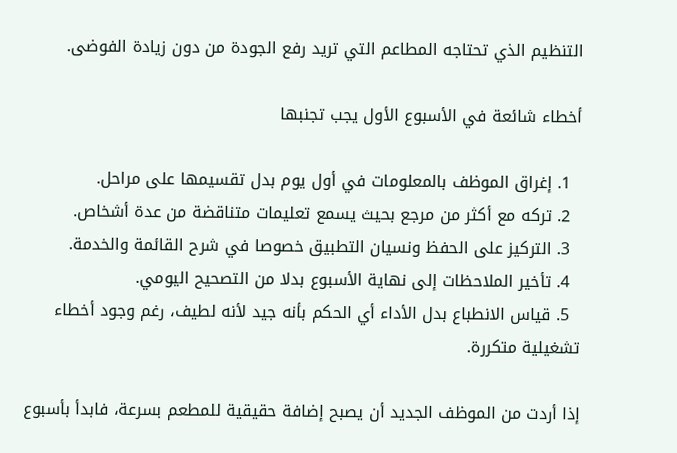التنظيم الذي تحتاجه المطاعم التي تريد رفع الجودة من دون زيادة الفوضى.

أخطاء شائعة في الأسبوع الأول يجب تجنبها

  1. إغراق الموظف بالمعلومات في أول يوم بدل تقسيمها على مراحل.
  2. تركه مع أكثر من مرجع بحيث يسمع تعليمات متناقضة من عدة أشخاص.
  3. التركيز على الحفظ ونسيان التطبيق خصوصا في شرح القائمة والخدمة.
  4. تأخير الملاحظات إلى نهاية الأسبوع بدلا من التصحيح اليومي.
  5. قياس الانطباع بدل الأداء أي الحكم بأنه جيد لأنه لطيف، رغم وجود أخطاء تشغيلية متكررة.

إذا أردت من الموظف الجديد أن يصبح إضافة حقيقية للمطعم بسرعة، فابدأ بأسبوع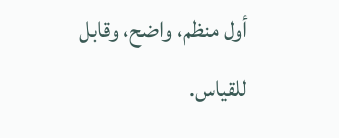أول منظم، واضح، وقابل للقياس.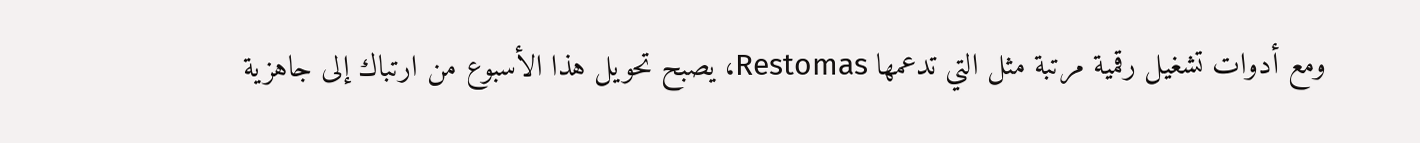ومع أدوات تشغيل رقمية مرتبة مثل التي تدعمها Restomas، يصبح تحويل هذا الأسبوع من ارتباك إلى جاهزية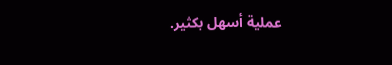عملية أسهل بكثير.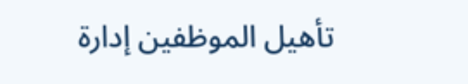تأهيل الموظفين إدارة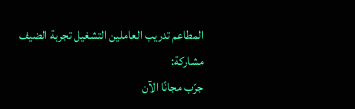المطاعم تدريب العاملين التشغيل تجربة الضيف
مشاركة:
جرّب مجانًا الآن